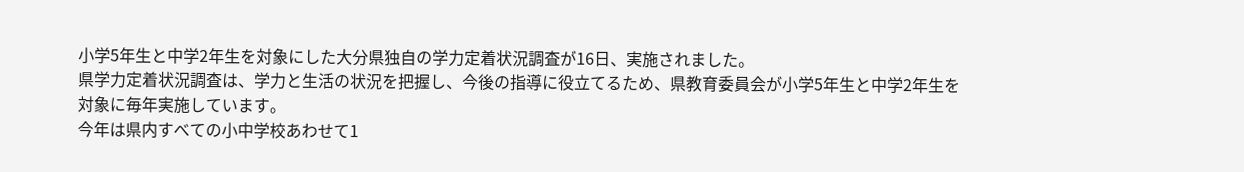小学5年生と中学2年生を対象にした大分県独自の学力定着状況調査が16日、実施されました。
県学力定着状況調査は、学力と生活の状況を把握し、今後の指導に役立てるため、県教育委員会が小学5年生と中学2年生を対象に毎年実施しています。
今年は県内すべての小中学校あわせて1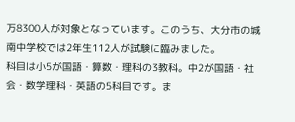万8300人が対象となっています。このうち、大分市の城南中学校では2年生112人が試験に臨みました。
科目は小5が国語・算数・理科の3教科。中2が国語・社会・数学理科・英語の5科目です。ま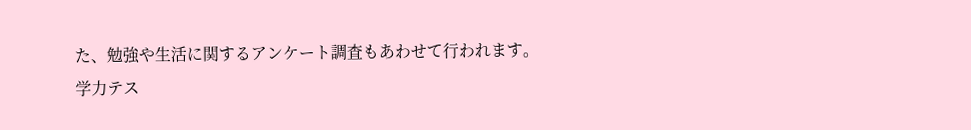た、勉強や生活に関するアンケート調査もあわせて行われます。
学力テス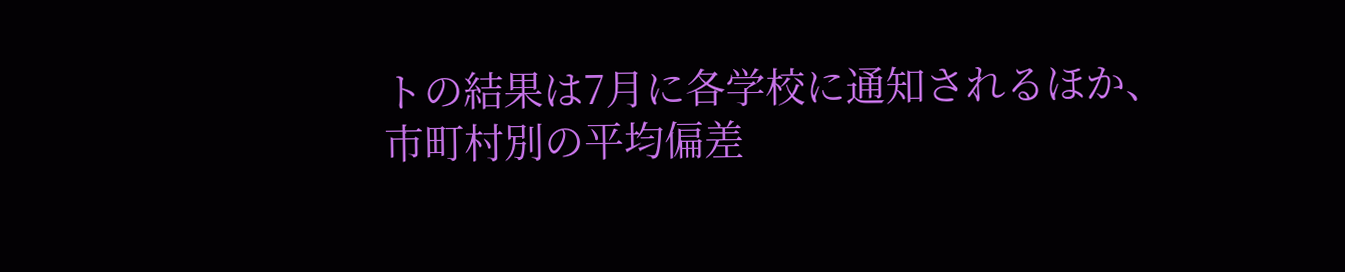トの結果は7月に各学校に通知されるほか、市町村別の平均偏差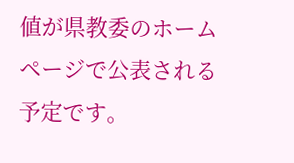値が県教委のホームページで公表される予定です。